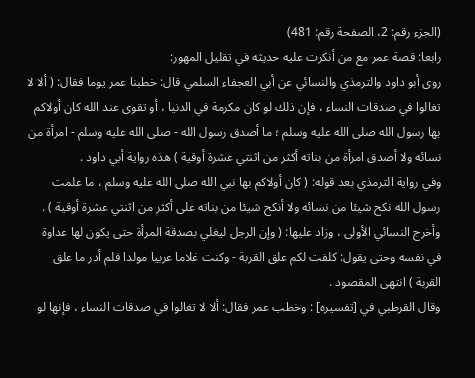(الجزء رقم: 2، الصفحة رقم: 481)
رابعا: قصة عمر مع من أنكرت عليه حديثه في تقليل المهور:
روى أبو داود والترمذي والنسائي عن أبي العجفاء السلمي قال: خطبنا عمر يوما فقال: ( ألا لا تغالوا في صدقات النساء ، فإن ذلك لو كان مكرمة في الدنيا ، أو تقوى عند الله كان أولاكم بها رسول الله صلى الله عليه وسلم ؛ ما أصدق رسول الله - صلى الله عليه وسلم - امرأة من نسائه ولا أصدق امرأة من بناته أكثر من اثنتي عشرة أوقية ) هذه رواية أبي داود .
وفي رواية الترمذي بعد قوله: ( كان أولاكم بها نبي الله صلى الله عليه وسلم ، ما علمت رسول الله نكح شيئا من نسائه ولا أنكح شيئا من بناته على أكثر من اثنتي عشرة أوقية ) .
وأخرج النسائي الأولى ، وزاد عليها: ( وإن الرجل ليغلي بصدقة المرأة حتى يكون لها عداوة في نفسه وحتى يقول: كلفت لكم علق القربة - وكنت غلاما عربيا مولدا فلم أدر ما علق القربة ) انتهى المقصود .
وقال القرطبي في [تفسيره] : وخطب عمر فقال: ألا لا تغالوا في صدقات النساء ، فإنها لو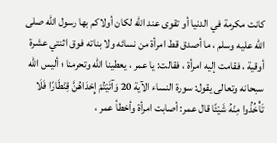كانت مكرمة في الدنيا أو تقوى عند الله لكان أولاكم بها رسول الله صلى الله عليه وسلم ، ما أصدق قط امرأة من نسائه ولا بناته فوق اثنتي عشرة أوقية ، فقامت إليه امرأة ، فقالت: يا عمر ، يعطينا الله وتحرمنا ؛ أليس الله سبحانه وتعالى يقول: سورة النساء الآية 20 وَآتَيْتُمْ إِحْدَاهُنَّ قِنْطَارًا فَلَا تَأْخُذُوا مِنْهُ شَيْئًا قال عمر: أصابت امرأة وأخطأ عمر ،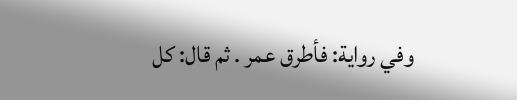وفي رواية: فأطرق عمر . ثم قال: كل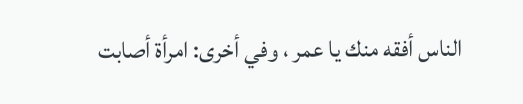الناس أفقه منك يا عمر ، وفي أخرى: امرأة أصابت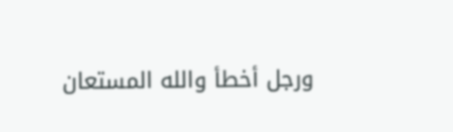ورجل أخطأ والله المستعان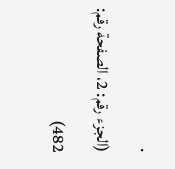.
(الجزء رقم: 2، الصفحة رقم: 482)